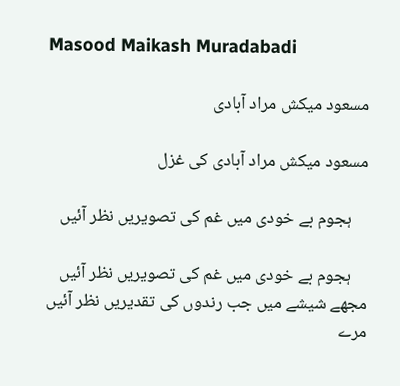Masood Maikash Muradabadi

مسعود میکش مراد آبادی

مسعود میکش مراد آبادی کی غزل

    ہجوم بے خودی میں غم کی تصویریں نظر آئیں

    ہجوم بے خودی میں غم کی تصویریں نظر آئیں مجھے شیشے میں جب رندوں کی تقدیریں نظر آئیں مرے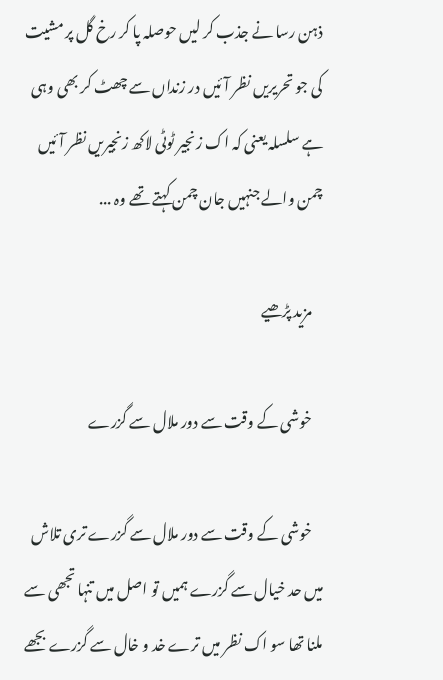ذہن رسا نے جذب کر لیں حوصلہ پا کر رخ گل پر مشیت کی جو تحریریں نظر آئیں در زنداں سے چھٹ کر بھی وہی ہے سلسلہ یعنی کہ اک زنجیر ٹوٹی لاکھ زنجیریں نظر آئیں چمن والے جنہیں جان چمن کہتے تھے وہ ...

    مزید پڑھیے

    خوشی کے وقت سے دور ملال سے گزرے

    خوشی کے وقت سے دور ملال سے گزرے تری تلاش میں حد خیال سے گزرے ہمیں تو اصل میں تنہا تجھی سے ملنا تھا سو اک نظر میں ترے خد و خال سے گزرے بجھے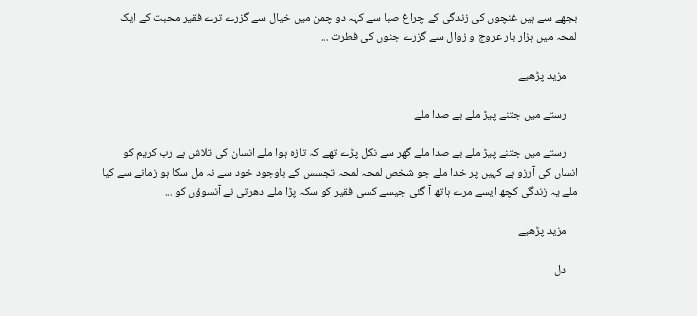بجھے سے ہیں غنچوں کی زندگی کے چراغ صبا سے کہہ دو چمن میں خیال سے گزرے ترے فقیر محبت کے ایک لمحہ میں ہزار بار عروج و زوال سے گزرے جنوں کی فطرت ...

    مزید پڑھیے

    رستے میں جتنے پیڑ ملے بے صدا ملے

    رستے میں جتنے پیڑ ملے بے صدا ملے گھر سے نکل پڑے تھے کہ تازہ ہوا ملے انسان کی تلاش ہے رب کریم کو انساں کی آرزو ہے کہیں پر خدا ملے جو شخص لمحہ لمحہ تجسس کے باوجود خود سے نہ مل سکا ہو زمانے سے کیا ملے یہ زندگی کچھ ایسے مرے ہاتھ آ گئی جیسے کسی فقیر کو سکہ پڑا ملے دھرتی نے آنسوؤں کو ...

    مزید پڑھیے

    دل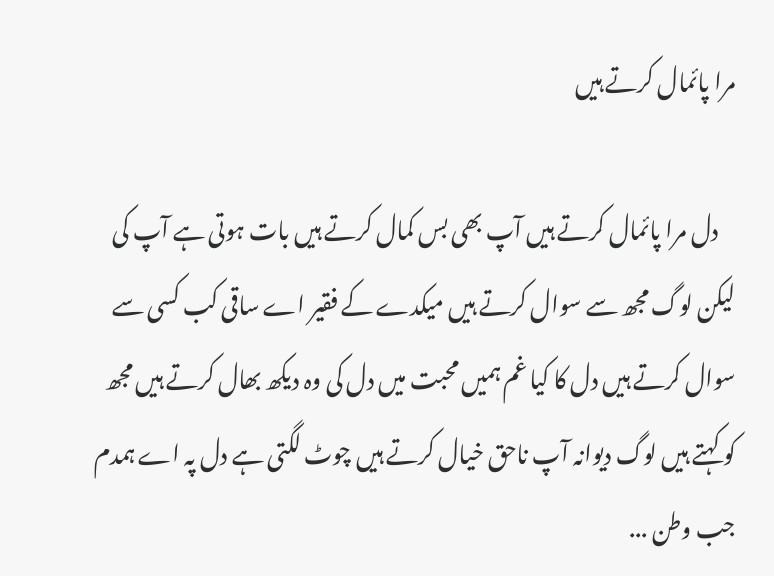مرا پائمال کرتے ہیں

    دل مرا پائمال کرتے ہیں آپ بھی بس کمال کرتے ہیں بات ہوتی ہے آپ کی لیکن لوگ مجھ سے سوال کرتے ہیں میکدے کے فقیر اے ساقی کب کسی سے سوال کرتے ہیں دل کا کیا غم ہمیں محبت میں دل کی وہ دیکھ بھال کرتے ہیں مجھ کو کہتے ہیں لوگ دیوانہ آپ ناحق خیال کرتے ہیں چوٹ لگتی ہے دل پہ اے ہمدم جب وطن ...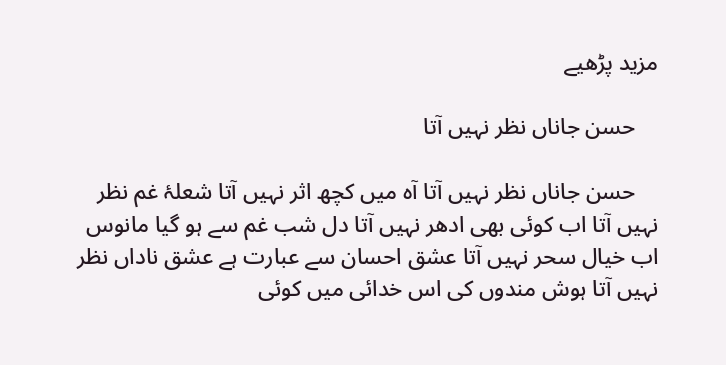مزید پڑھیے

    حسن جاناں نظر نہیں آتا

    حسن جاناں نظر نہیں آتا آہ میں کچھ اثر نہیں آتا شعلۂ غم نظر نہیں آتا اب کوئی بھی ادھر نہیں آتا دل شب غم سے ہو گیا مانوس اب خیال سحر نہیں آتا عشق احسان سے عبارت ہے عشق ناداں نظر نہیں آتا ہوش مندوں کی اس خدائی میں کوئی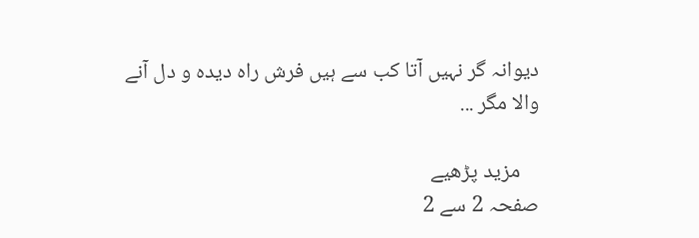دیوانہ گر نہیں آتا کب سے ہیں فرش راہ دیدہ و دل آنے والا مگر ...

    مزید پڑھیے
صفحہ 2 سے 2